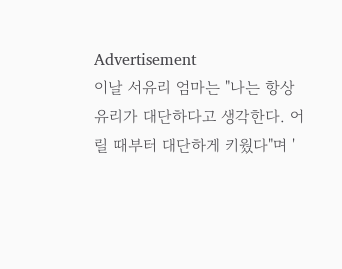Advertisement
이날 서유리 엄마는 "나는 항상 유리가 대단하다고 생각한다. 어릴 때부터 대단하게 키웠다"며 '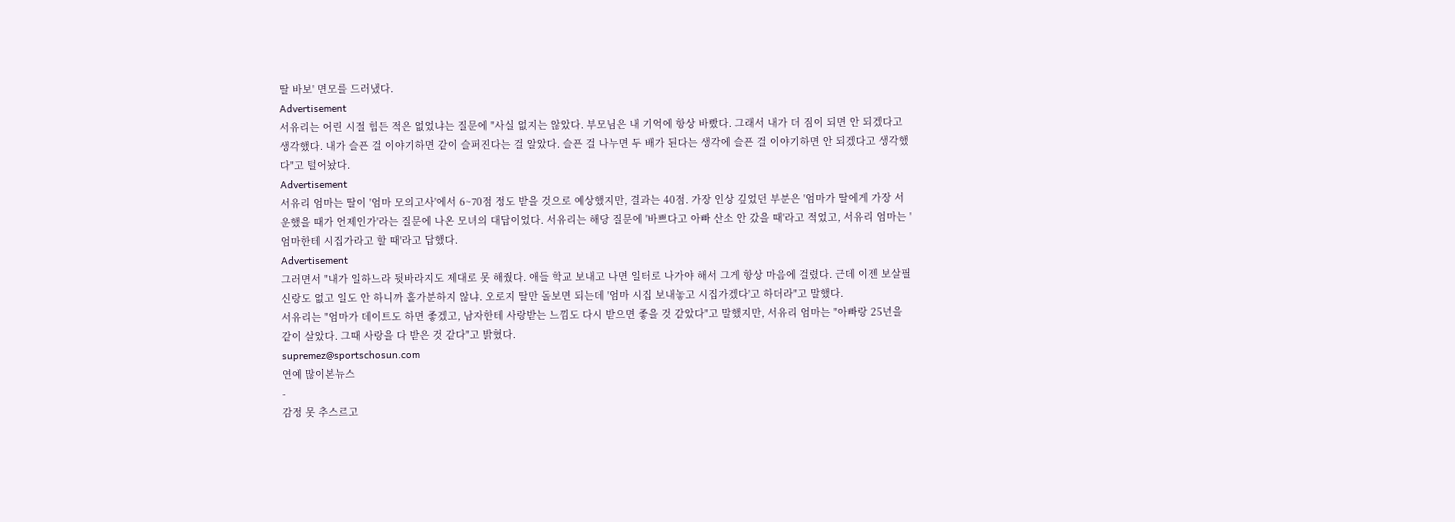딸 바보' 면모를 드러냈다.
Advertisement
서유리는 어린 시절 힘든 적은 없었냐는 질문에 "사실 없지는 않았다. 부모님은 내 기억에 항상 바빴다. 그래서 내가 더 짐이 되면 안 되겠다고 생각했다. 내가 슬픈 걸 이야기하면 같이 슬퍼진다는 걸 알았다. 슬픈 걸 나누면 두 배가 된다는 생각에 슬픈 걸 이야기하면 안 되겠다고 생각했다"고 털어놨다.
Advertisement
서유리 엄마는 딸이 '엄마 모의고사'에서 6~70점 정도 받을 것으로 예상했지만, 결과는 40점. 가장 인상 깊었던 부분은 '엄마가 딸에게 가장 서운했을 때가 언제인가'라는 질문에 나온 모녀의 대답이었다. 서유리는 해당 질문에 '바쁘다고 아빠 산소 안 갔을 때'라고 적었고, 서유리 엄마는 '엄마한테 시집가라고 할 때'라고 답했다.
Advertisement
그러면서 "내가 일하느라 뒷바라지도 제대로 못 해줬다. 애들 학교 보내고 나면 일터로 나가야 해서 그게 항상 마음에 걸렸다. 근데 이젠 보살필 신랑도 없고 일도 안 하니까 홀가분하지 않냐. 오로지 딸만 돌보면 되는데 '엄마 시집 보내놓고 시집가겠다'고 하더라"고 말했다.
서유리는 "엄마가 데이트도 하면 좋겠고, 남자한테 사랑받는 느낌도 다시 받으면 좋을 것 같았다"고 말했지만, 서유리 엄마는 "아빠랑 25년을 같이 살았다. 그때 사랑을 다 받은 것 같다"고 밝혔다.
supremez@sportschosun.com
연예 많이본뉴스
-
감정 못 추스르고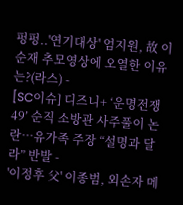펑펑..'연기대상' 엄지원, 故 이순재 추모영상에 오열한 이유는?(라스) -
[SC이슈] 디즈니+ ‘운명전쟁49’ 순직 소방관 사주풀이 논란…유가족 주장 “설명과 달라” 반발 -
'이정후 父' 이종범, 외손자 메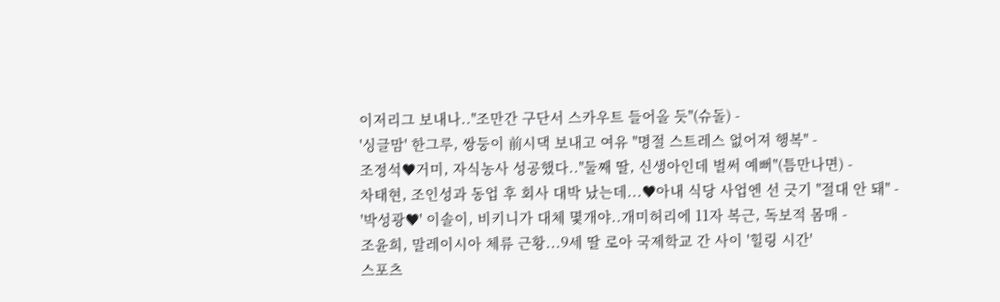이저리그 보내나.."조만간 구단서 스카우트 들어올 듯"(슈돌) -
'싱글맘' 한그루, 쌍둥이 前시댁 보내고 여유 "명절 스트레스 없어져 행복" -
조정석♥거미, 자식농사 성공했다.."둘째 딸, 신생아인데 벌써 예뻐"(틈만나면) -
차태현, 조인성과 동업 후 회사 대박 났는데...♥아내 식당 사업엔 선 긋기 "절대 안 돼" -
'박성광♥' 이솔이, 비키니가 대체 몇개야..개미허리에 11자 복근, 독보적 몸매 -
조윤희, 말레이시아 체류 근황...9세 딸 로아 국제학교 간 사이 '힐링 시간'
스포츠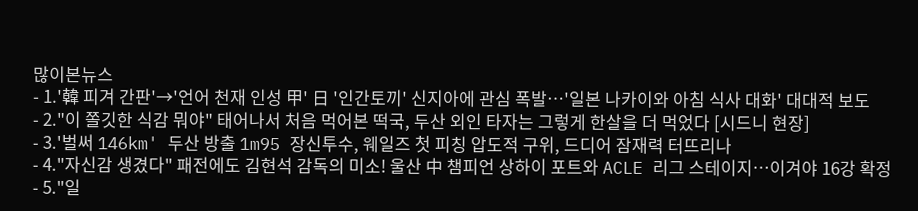많이본뉴스
- 1.'韓 피겨 간판'→'언어 천재 인성 甲' 日 '인간토끼' 신지아에 관심 폭발…'일본 나카이와 아침 식사 대화' 대대적 보도
- 2."이 쫄깃한 식감 뭐야" 태어나서 처음 먹어본 떡국, 두산 외인 타자는 그렇게 한살을 더 먹었다 [시드니 현장]
- 3.'벌써 146km' 두산 방출 1m95 장신투수, 웨일즈 첫 피칭 압도적 구위, 드디어 잠재력 터뜨리나
- 4."자신감 생겼다" 패전에도 김현석 감독의 미소! 울산 中 챔피언 상하이 포트와 ACLE 리그 스테이지…이겨야 16강 확정
- 5."일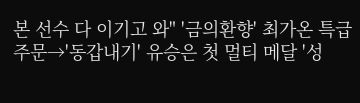본 선수 다 이기고 와" '금의환향' 최가온 특급 주문→'동갑내기' 유승은 첫 멀티 메달 '성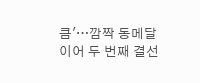큼'…깜짝 동메달 이어 두 번째 결선